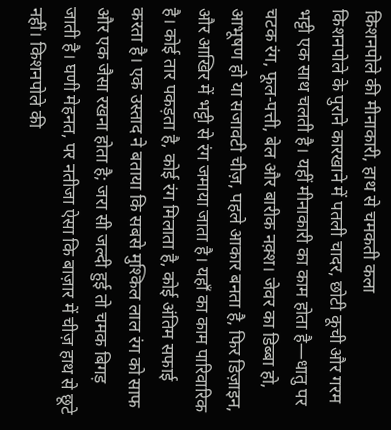किशनपोले की मीनाकारी, हाथ से चमकती कला
किशनपोले के पुराने कारखाने में पतली चादर, छोटी कूची और गरम भट्टी एक साथ चलती है। यहीं मीनाकारी का काम होता है—धातु पर चटक रंग, फूल-पत्ती, बेल और बारीक नक़्श। जेवर का डिब्बा हो, आभूषण हो या सजावटी चीज़, पहले आकार बनता है, फिर डिज़ाइन, और आखिर में भट्टी से रंग जमाया जाता है। यहाँ का काम पारिवारिक है। कोई तार पकड़ता है, कोई रंग मिलाता है, कोई अंतिम सफाई करता है। एक उस्ताद ने बताया कि सबसे मुश्किल लाल रंग को साफ और एक जैसा रखना होता है; जरा सी जल्दी हुई तो चमक बिगड़ जाती है। घणी मेहनत, पर नतीजा ऐसा कि बाज़ार में चीज़ हाथ से छूटे नहीं। किशनपोले की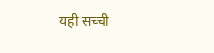यही सच्ची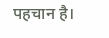पहचान है।